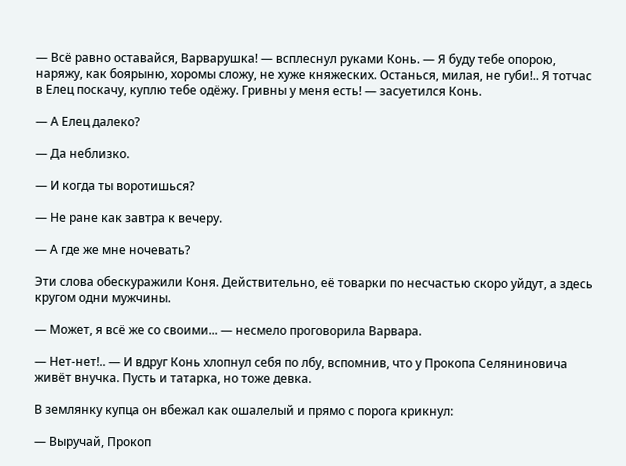— Всё равно оставайся, Варварушка! — всплеснул руками Конь. — Я буду тебе опорою, наряжу, как боярыню, хоромы сложу, не хуже княжеских. Останься, милая, не губи!.. Я тотчас в Елец поскачу, куплю тебе одёжу. Гривны у меня есть! — засуетился Конь.

— А Елец далеко?

— Да неблизко.

— И когда ты воротишься?

— Не ране как завтра к вечеру.

— А где же мне ночевать?

Эти слова обескуражили Коня. Действительно, её товарки по несчастью скоро уйдут, а здесь кругом одни мужчины.

— Может, я всё же со своими... — несмело проговорила Варвара.

— Нет-нет!.. — И вдруг Конь хлопнул себя по лбу, вспомнив, что у Прокопа Селяниновича живёт внучка. Пусть и татарка, но тоже девка.

В землянку купца он вбежал как ошалелый и прямо с порога крикнул:

— Выручай, Прокоп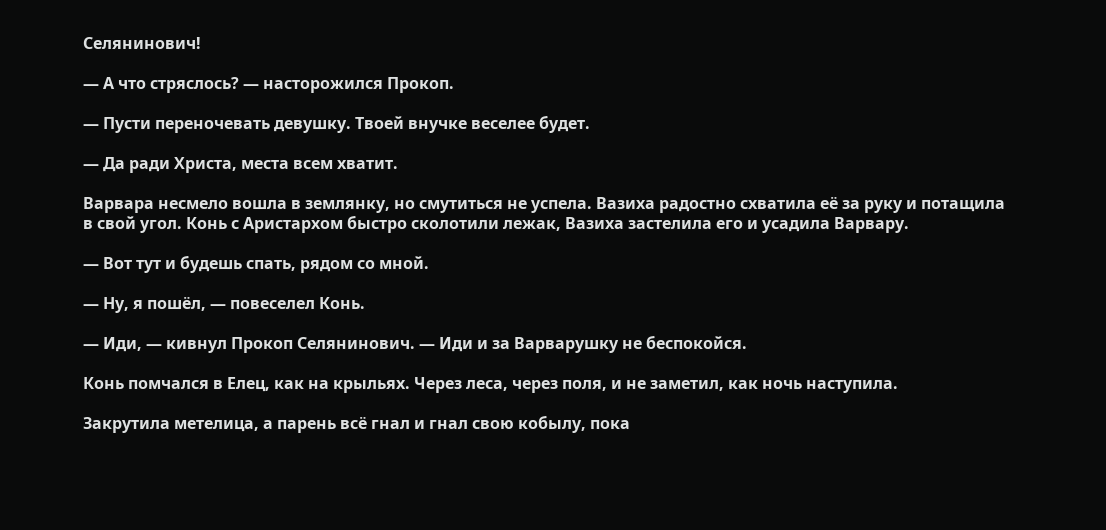Селянинович!

— А что стряслось? — насторожился Прокоп.

— Пусти переночевать девушку. Твоей внучке веселее будет.

— Да ради Христа, места всем хватит.

Варвара несмело вошла в землянку, но смутиться не успела. Вазиха радостно схватила её за руку и потащила в свой угол. Конь с Аристархом быстро сколотили лежак, Вазиха застелила его и усадила Варвару.

— Вот тут и будешь спать, рядом со мной.

— Ну, я пошёл, — повеселел Конь.

— Иди, — кивнул Прокоп Селянинович. — Иди и за Варварушку не беспокойся.

Конь помчался в Елец, как на крыльях. Через леса, через поля, и не заметил, как ночь наступила.

Закрутила метелица, а парень всё гнал и гнал свою кобылу, пока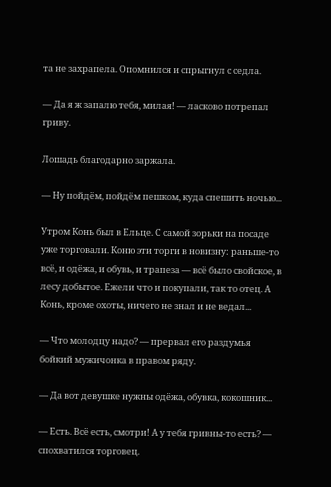та не захрапела. Опомнился и спрыгнул с седла.

— Да я ж запалю тебя, милая! — ласково потрепал гриву.

Лошадь благодарно заржала.

— Ну пойдём, пойдём пешком, куда спешить ночью...

Утром Конь был в Ельце. С самой зорьки на посаде уже торговали. Коню эти торги в новизну: раньше-то всё, и одёжа, и обувь, и трапеза — всё было свойское, в лесу добытое. Ежели что и покупали, так то отец. А Конь, кроме охоты, ничего не знал и не ведал...

— Что молодцу надо? — прервал его раздумья бойкий мужичонка в правом ряду.

— Да вот девушке нужны одёжа, обувка, кокошник...

— Есть. Всё есть, смотри! А у тебя гривны-то есть? — спохватился торговец.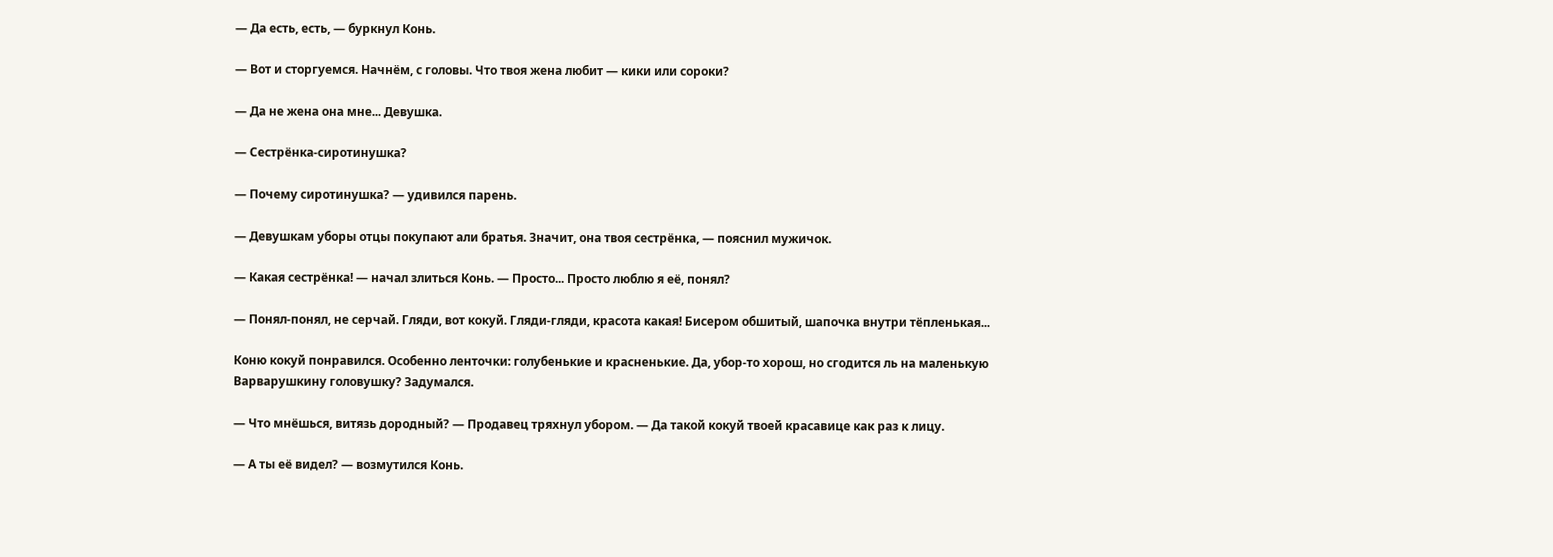— Да есть, есть, — буркнул Конь.

— Вот и сторгуемся. Начнём, с головы. Что твоя жена любит — кики или сороки?

— Да не жена она мне... Девушка.

— Сестрёнка-сиротинушка?

— Почему сиротинушка? — удивился парень.

— Девушкам уборы отцы покупают али братья. Значит, она твоя сестрёнка, — пояснил мужичок.

— Какая сестрёнка! — начал злиться Конь. — Просто... Просто люблю я её, понял?

— Понял-понял, не серчай. Гляди, вот кокуй. Гляди-гляди, красота какая! Бисером обшитый, шапочка внутри тёпленькая...

Коню кокуй понравился. Особенно ленточки: голубенькие и красненькие. Да, убор-то хорош, но сгодится ль на маленькую Варварушкину головушку? Задумался.

— Что мнёшься, витязь дородный? — Продавец тряхнул убором. — Да такой кокуй твоей красавице как раз к лицу.

— А ты её видел? — возмутился Конь.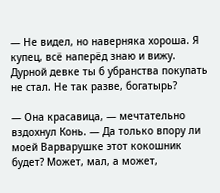— Не видел, но наверняка хороша. Я купец, всё наперёд знаю и вижу. Дурной девке ты б убранства покупать не стал. Не так разве, богатырь?

— Она красавица, — мечтательно вздохнул Конь. — Да только впору ли моей Варварушке этот кокошник будет? Может, мал, а может,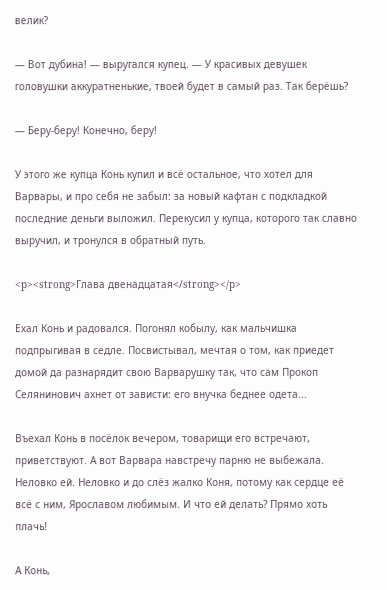велик?

— Вот дубина! — выругался купец. — У красивых девушек головушки аккуратненькие, твоей будет в самый раз. Так берёшь?

— Беру-беру! Конечно, беру!

У этого же купца Конь купил и всё остальное, что хотел для Варвары, и про себя не забыл: за новый кафтан с подкладкой последние деньги выложил. Перекусил у купца, которого так славно выручил, и тронулся в обратный путь.

<p><strong>Глава двенадцатая</strong></p>

Ехал Конь и радовался. Погонял кобылу, как мальчишка подпрыгивая в седле. Посвистывал, мечтая о том, как приедет домой да разнарядит свою Варварушку так, что сам Прокоп Селянинович ахнет от зависти: его внучка беднее одета...

Въехал Конь в посёлок вечером, товарищи его встречают, приветствуют. А вот Варвара навстречу парню не выбежала. Неловко ей. Неловко и до слёз жалко Коня, потому как сердце её всё с ним, Ярославом любимым. И что ей делать? Прямо хоть плачь!

А Конь,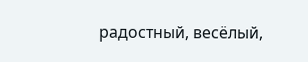радостный, весёлый,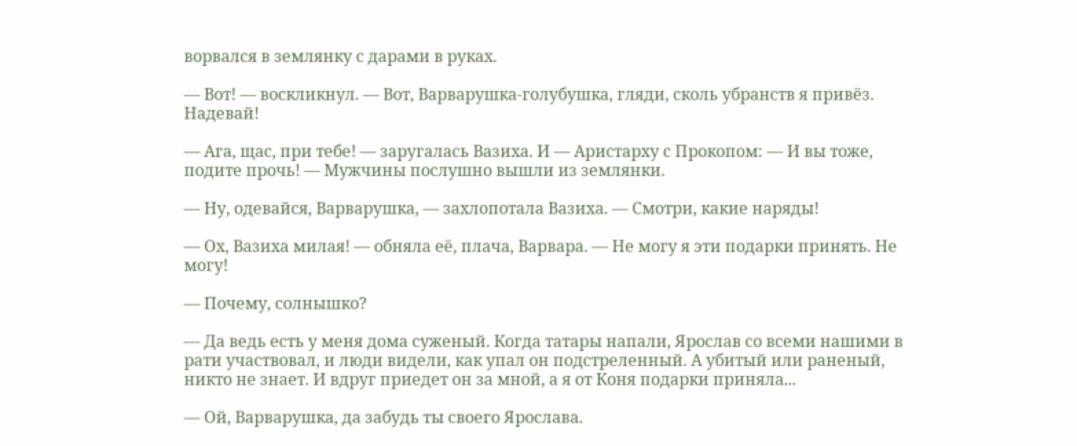ворвался в землянку с дарами в руках.

— Вот! — воскликнул. — Вот, Варварушка-голубушка, гляди, сколь убранств я привёз. Надевай!

— Ага, щас, при тебе! — заругалась Вазиха. И — Аристарху с Прокопом: — И вы тоже, подите прочь! — Мужчины послушно вышли из землянки.

— Ну, одевайся, Варварушка, — захлопотала Вазиха. — Смотри, какие наряды!

— Ох, Вазиха милая! — обняла её, плача, Варвара. — Не могу я эти подарки принять. Не могу!

— Почему, солнышко?

— Да ведь есть у меня дома суженый. Когда татары напали, Ярослав со всеми нашими в рати участвовал, и люди видели, как упал он подстреленный. А убитый или раненый, никто не знает. И вдруг приедет он за мной, а я от Коня подарки приняла...

— Ой, Варварушка, да забудь ты своего Ярослава.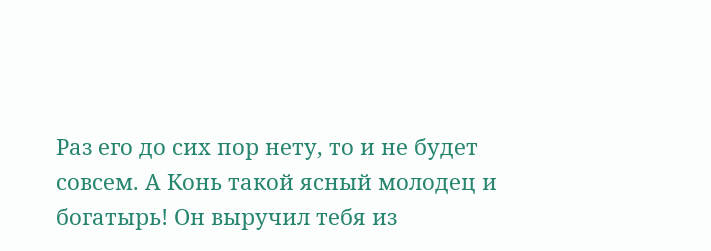Раз его до сих пор нету, то и не будет совсем. А Конь такой ясный молодец и богатырь! Он выручил тебя из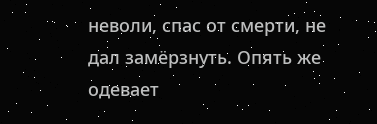неволи, спас от смерти, не дал замёрзнуть. Опять же одевает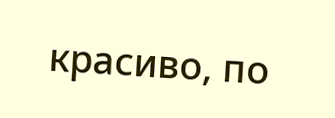красиво, по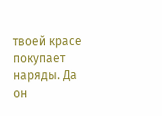твоей красе покупает наряды. Да он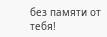без памяти от тебя!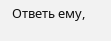Ответь ему,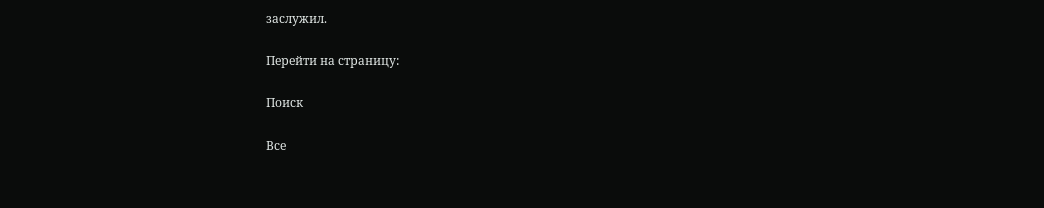заслужил.

Перейти на страницу:

Поиск

Все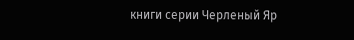книги серии Черленый Яр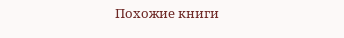Похожие книги